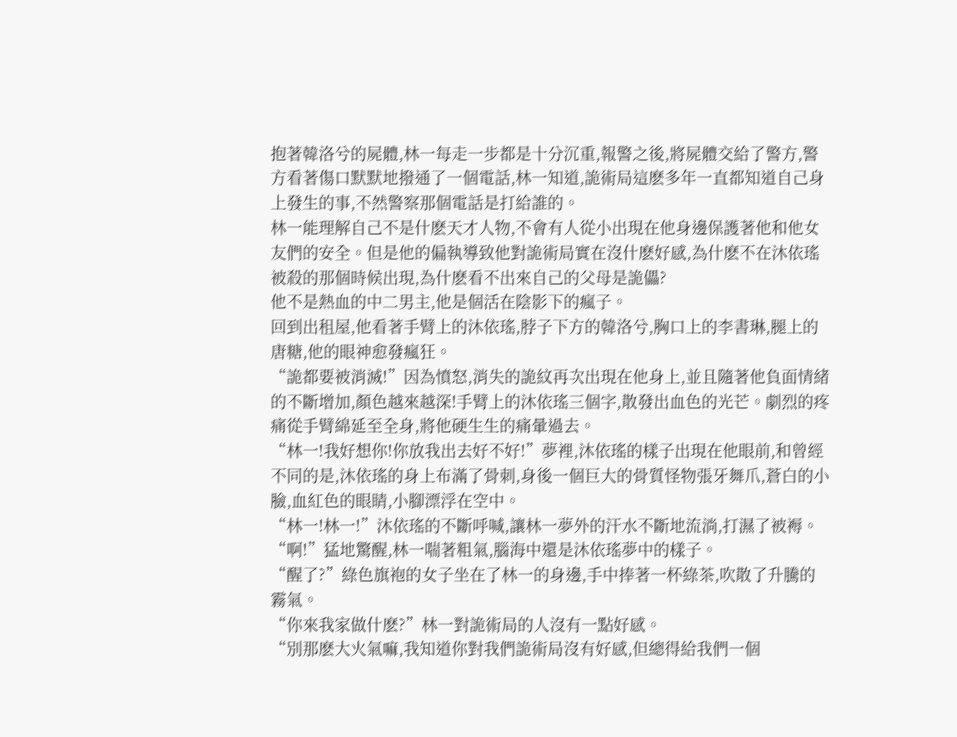抱著韓洛兮的屍體,林一每走一步都是十分沉重,報警之後,將屍體交給了警方,警方看著傷口默默地撥通了一個電話,林一知道,詭術局這麽多年一直都知道自己身上發生的事,不然警察那個電話是打給誰的。
林一能理解自己不是什麽天才人物,不會有人從小出現在他身邊保護著他和他女友們的安全。但是他的偏執導致他對詭術局實在沒什麽好感,為什麽不在沐依瑤被殺的那個時候出現,為什麽看不出來自己的父母是詭儡?
他不是熱血的中二男主,他是個活在陰影下的瘋子。
回到出租屋,他看著手臂上的沐依瑤,脖子下方的韓洛兮,胸口上的李書琳,腿上的唐糖,他的眼神愈發瘋狂。
“詭都要被消滅!”因為憤怒,消失的詭紋再次出現在他身上,並且隨著他負面情緒的不斷增加,顏色越來越深!手臂上的沐依瑤三個字,散發出血色的光芒。劇烈的疼痛從手臂綿延至全身,將他硬生生的痛暈過去。
“林一!我好想你!你放我出去好不好!”夢裡,沐依瑤的樣子出現在他眼前,和曾經不同的是,沐依瑤的身上布滿了骨刺,身後一個巨大的骨質怪物張牙舞爪,蒼白的小臉,血紅色的眼睛,小腳漂浮在空中。
“林一!林一!”沐依瑤的不斷呼喊,讓林一夢外的汗水不斷地流淌,打濕了被褥。
“啊!”猛地驚醒,林一喘著粗氣,腦海中還是沐依瑤夢中的樣子。
“醒了?”綠色旗袍的女子坐在了林一的身邊,手中捧著一杯綠茶,吹散了升騰的霧氣。
“你來我家做什麽?”林一對詭術局的人沒有一點好感。
“別那麽大火氣嘛,我知道你對我們詭術局沒有好感,但總得給我們一個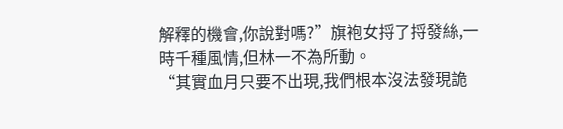解釋的機會,你說對嗎?”旗袍女捋了捋發絲,一時千種風情,但林一不為所動。
“其實血月只要不出現,我們根本沒法發現詭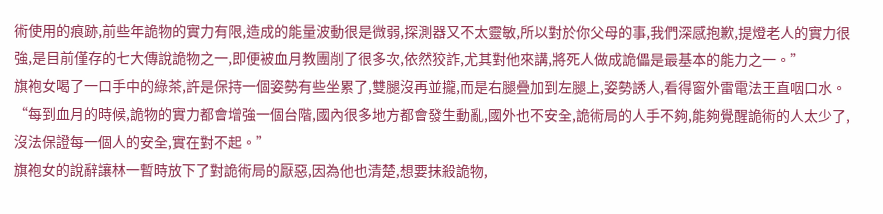術使用的痕跡,前些年詭物的實力有限,造成的能量波動很是微弱,探測器又不太靈敏,所以對於你父母的事,我們深感抱歉,提燈老人的實力很強,是目前僅存的七大傳說詭物之一,即便被血月教團削了很多次,依然狡詐,尤其對他來講,將死人做成詭儡是最基本的能力之一。”
旗袍女喝了一口手中的綠茶,許是保持一個姿勢有些坐累了,雙腿沒再並攏,而是右腿疊加到左腿上,姿勢誘人,看得窗外雷電法王直咽口水。
“每到血月的時候,詭物的實力都會增強一個台階,國內很多地方都會發生動亂,國外也不安全,詭術局的人手不夠,能夠覺醒詭術的人太少了,沒法保證每一個人的安全,實在對不起。”
旗袍女的說辭讓林一暫時放下了對詭術局的厭惡,因為他也清楚,想要抹殺詭物,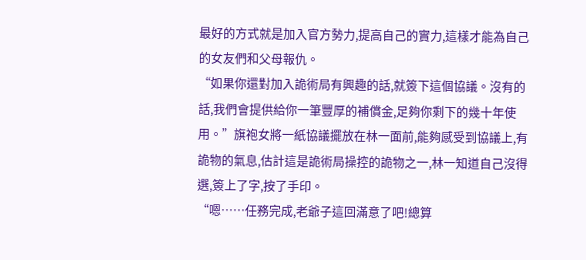最好的方式就是加入官方勢力,提高自己的實力,這樣才能為自己的女友們和父母報仇。
“如果你還對加入詭術局有興趣的話,就簽下這個協議。沒有的話,我們會提供給你一筆豐厚的補償金,足夠你剩下的幾十年使用。”旗袍女將一紙協議擺放在林一面前,能夠感受到協議上,有詭物的氣息,估計這是詭術局操控的詭物之一,林一知道自己沒得選,簽上了字,按了手印。
“嗯……任務完成,老爺子這回滿意了吧!總算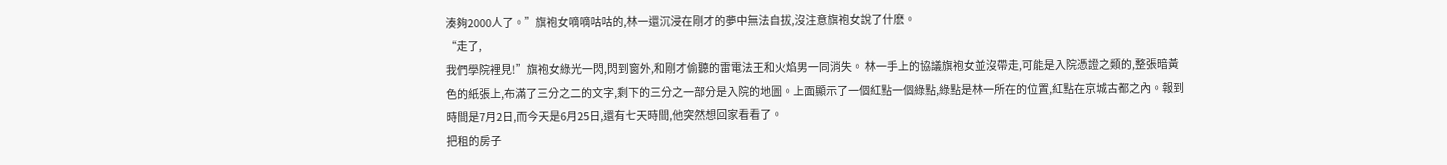湊夠2000人了。”旗袍女嘀嘀咕咕的,林一還沉浸在剛才的夢中無法自拔,沒注意旗袍女說了什麽。
“走了,
我們學院裡見!”旗袍女綠光一閃,閃到窗外,和剛才偷聽的雷電法王和火焰男一同消失。 林一手上的協議旗袍女並沒帶走,可能是入院憑證之類的,整張暗黃色的紙張上,布滿了三分之二的文字,剩下的三分之一部分是入院的地圖。上面顯示了一個紅點一個綠點,綠點是林一所在的位置,紅點在京城古都之內。報到時間是7月2日,而今天是6月25日,還有七天時間,他突然想回家看看了。
把租的房子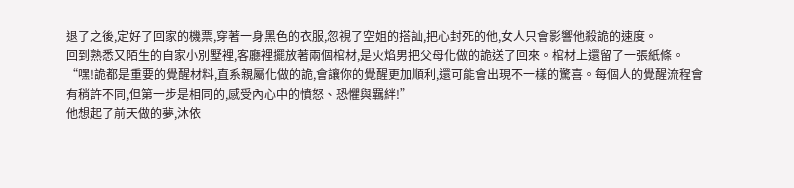退了之後,定好了回家的機票,穿著一身黑色的衣服,忽視了空姐的搭訕,把心封死的他,女人只會影響他殺詭的速度。
回到熟悉又陌生的自家小別墅裡,客廳裡擺放著兩個棺材,是火焰男把父母化做的詭送了回來。棺材上還留了一張紙條。
“嘿!詭都是重要的覺醒材料,直系親屬化做的詭,會讓你的覺醒更加順利,還可能會出現不一樣的驚喜。每個人的覺醒流程會有稍許不同,但第一步是相同的,感受內心中的憤怒、恐懼與羈絆!”
他想起了前天做的夢,沐依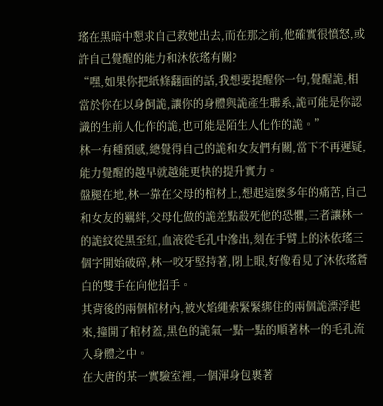瑤在黑暗中懇求自己救她出去,而在那之前,他確實很憤怒,或許自己覺醒的能力和沐依瑤有關?
“嘿,如果你把紙條翻面的話,我想要提醒你一句,覺醒詭,相當於你在以身飼詭,讓你的身體與詭產生聯系,詭可能是你認識的生前人化作的詭,也可能是陌生人化作的詭。”
林一有種預感,總覺得自己的詭和女友們有關,當下不再遲疑,能力覺醒的越早就越能更快的提升實力。
盤腿在地,林一靠在父母的棺材上,想起這麽多年的痛苦,自己和女友的羈絆,父母化做的詭差點殺死他的恐懼,三者讓林一的詭紋從黑至紅,血液從毛孔中滲出,刻在手臂上的沐依瑤三個字開始破碎,林一咬牙堅持著,閉上眼,好像看見了沐依瑤蒼白的雙手在向他招手。
其背後的兩個棺材內,被火焰繩索緊緊綁住的兩個詭漂浮起來,撞開了棺材蓋,黑色的詭氣一點一點的順著林一的毛孔流入身體之中。
在大唐的某一實驗室裡,一個渾身包裹著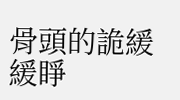骨頭的詭緩緩睜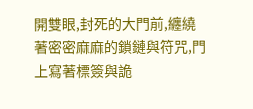開雙眼,封死的大門前,纏繞著密密麻麻的鎖鏈與符咒,門上寫著標簽與詭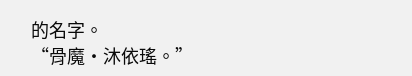的名字。
“骨魔·沐依瑤。”